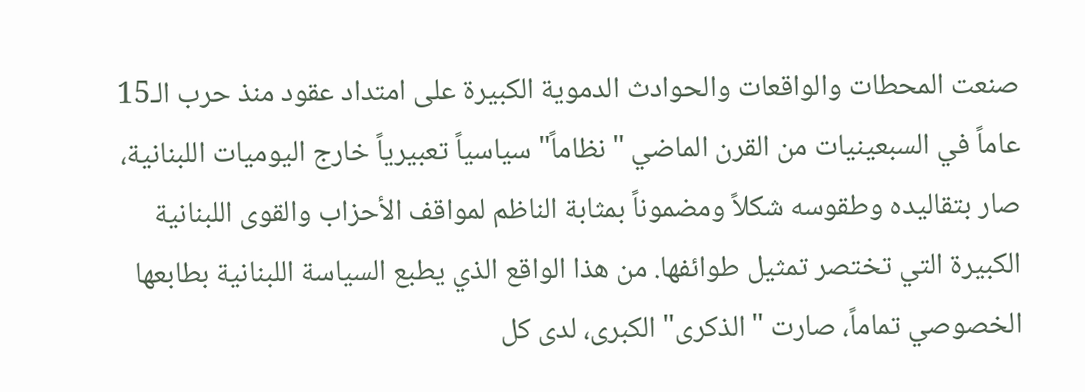صنعت المحطات والواقعات والحوادث الدموية الكبيرة على امتداد عقود منذ حرب الـ15 عاماً في السبعينيات من القرن الماضي "نظاماً" سياسياً تعبيرياً خارج اليوميات اللبنانية، صار بتقاليده وطقوسه شكلاً ومضموناً بمثابة الناظم لمواقف الأحزاب والقوى اللبنانية الكبيرة التي تختصر تمثيل طوائفها. من هذا الواقع الذي يطبع السياسة اللبنانية بطابعها الخصوصي تماماً، صارت "الذكرى" الكبرى، لدى كل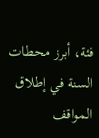فئة، أبرز محطات السنة في إطلاق المواقف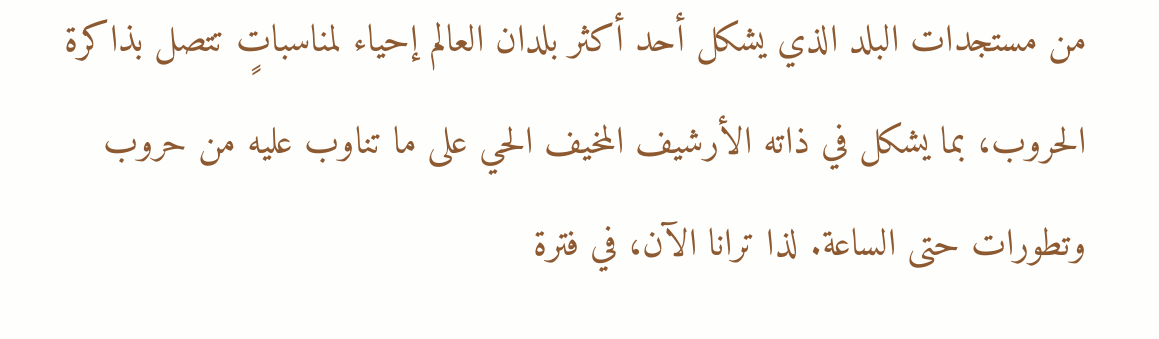من مستجدات البلد الذي يشكل أحد أكثر بلدان العالم إحياء لمناسباتٍ تتصل بذاكرة الحروب، بما يشكل في ذاته الأرشيف المخيف الحي على ما تناوب عليه من حروب وتطورات حتى الساعة. لذا ترانا الآن، في فترة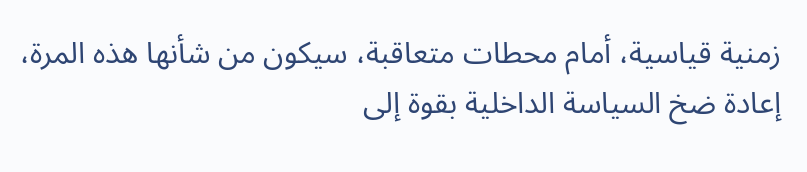زمنية قياسية، أمام محطات متعاقبة، سيكون من شأنها هذه المرة، إعادة ضخ السياسة الداخلية بقوة إلى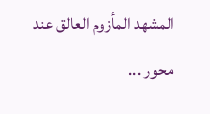المشهد المأزوم العالق عند محور ...